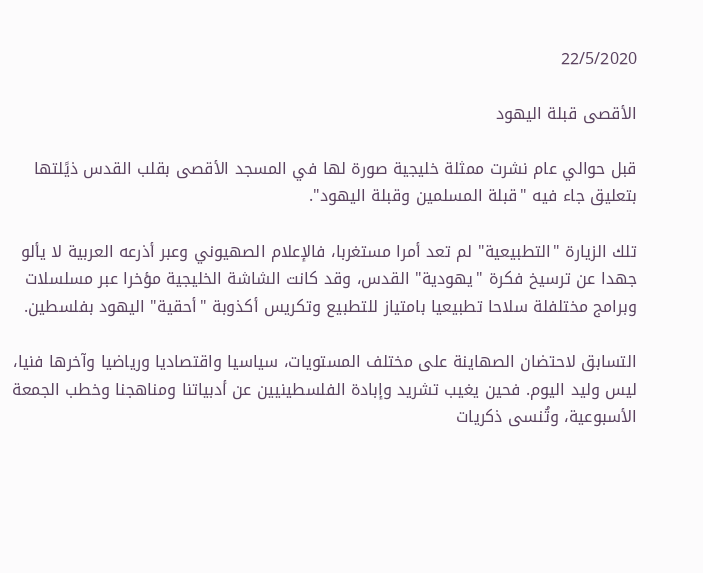22/5/2020

الأقصى قبلة اليهود

قبل حوالي عام نشرت ممثلة خليجية صورة لها في المسجد الأقصى بقلب القدس ذيًلتها بتعليق جاء فيه "قبلة المسلمين وقبلة اليهود".

تلك الزيارة "التطبيعية" لم تعد أمرا مستغربا، فالإعلام الصهيوني وعبر أذرعه العربية لا يألو جهدا عن ترسيخ فكرة "يهودية" القدس، وقد كانت الشاشة الخليجية مؤخرا عبر مسلسلات وبرامج مختلفلة سلاحا تطبيعيا بامتياز للتطبيع وتكريس أكذوبة "أحقية" اليهود بفلسطين.

التسابق لاحتضان الصهاينة على مختلف المستويات، سياسيا واقتصاديا ورياضيا وآخرها فنيا، ليس وليد اليوم. فحين يغيب تشريد وإبادة الفلسطينيين عن أدبياتنا ومناهجنا وخطب الجمعة الأسبوعية، وتُنسى ذكريات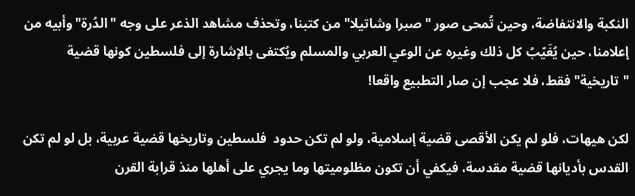النكبة والانتفاضة، وحين تُمحى صور "صبرا وشاتيلا" من كتبنا، وتحذف مشاهد الذعر على وجه "الدُرة" وأبيه من إعلامنا، حين يُغَيًبُ كل ذلك وغيره عن الوعي العربي والمسلم ويُكتفى بالإشارة إلى فلسطين كونها قضية "تاريخية" فقط، فلا عجب إن صار التطبيع واقعا!

لكن هيهات، فلو لم يكن الأقصى قضية إسلامية، ولو لم تكن حدود  فلسطين وتاريخها قضية عربية، بل لو لم تكن القدس بأديانها قضية مقدسة، فيكفي أن تكون مظلوميتها وما يجري على أهلها منذ قرابة القرن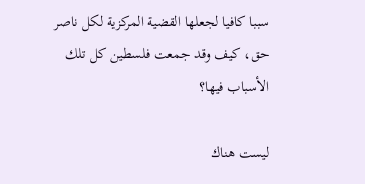سببا كافيا لجعلها القضية المركزية لكل ناصر حق، كيف وقد جمعت فلسطين كل تلك الأسباب فيها؟

ليست هناك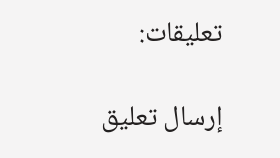تعليقات:

إرسال تعليق